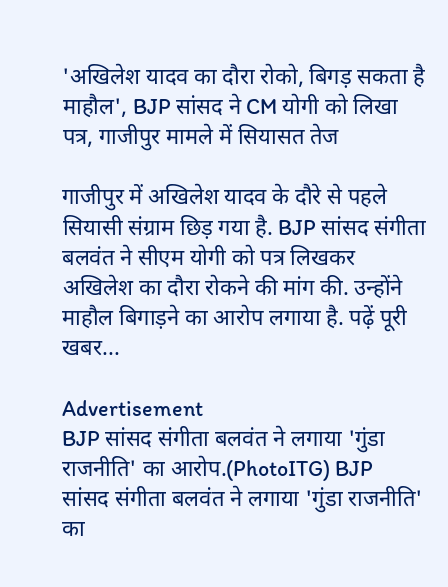'अखिलेश यादव का दौरा रोको, बिगड़ सकता है माहौल', BJP सांसद ने CM योगी को लिखा पत्र, गाजीपुर मामले में सियासत तेज

गाजीपुर में अखिलेश यादव के दौरे से पहले सियासी संग्राम छिड़ गया है. BJP सांसद संगीता बलवंत ने सीएम योगी को पत्र लिखकर अखिलेश का दौरा रोकने की मांग की. उन्होंने माहौल बिगाड़ने का आरोप लगाया है. पढ़ें पूरी खबर...

Advertisement
BJP सांसद संगीता बलवंत ने लगाया 'गुंडा राजनीति' का आरोप.(PhotoITG) BJP सांसद संगीता बलवंत ने लगाया 'गुंडा राजनीति' का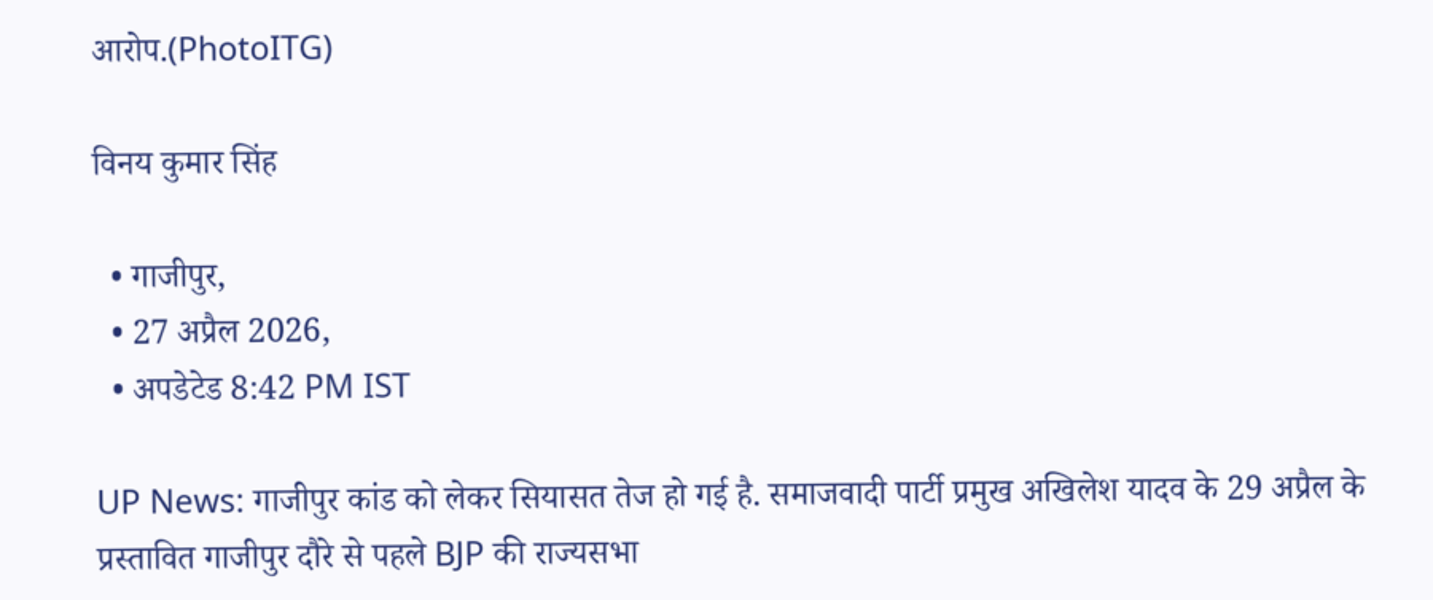आरोप.(PhotoITG)

विनय कुमार सिंह

  • गाजीपुर,
  • 27 अप्रैल 2026,
  • अपडेटेड 8:42 PM IST

UP News: गाजीपुर कांड को लेकर सियासत तेज हो गई है. समाजवादी पार्टी प्रमुख अखिलेश यादव के 29 अप्रैल के प्रस्तावित गाजीपुर दौरे से पहले BJP की राज्यसभा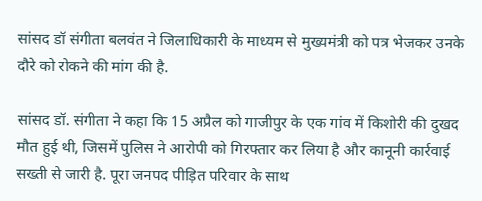सांसद डॉ संगीता बलवंत ने जिलाधिकारी के माध्यम से मुख्यमंत्री को पत्र भेजकर उनके दौरे को रोकने की मांग की है.

सांसद डॉ. संगीता ने कहा कि 15 अप्रैल को गाजीपुर के एक गांव में किशोरी की दुखद मौत हुई थी, जिसमें पुलिस ने आरोपी को गिरफ्तार कर लिया है और कानूनी कार्रवाई सख्ती से जारी है. पूरा जनपद पीड़ित परिवार के साथ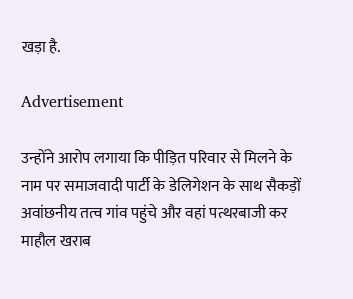खड़ा है.

Advertisement

उन्होंने आरोप लगाया कि पीड़ित परिवार से मिलने के नाम पर समाजवादी पार्टी के डेलिगेशन के साथ सैकड़ों अवांछनीय तत्व गांव पहुंचे और वहां पत्थरबाजी कर माहौल खराब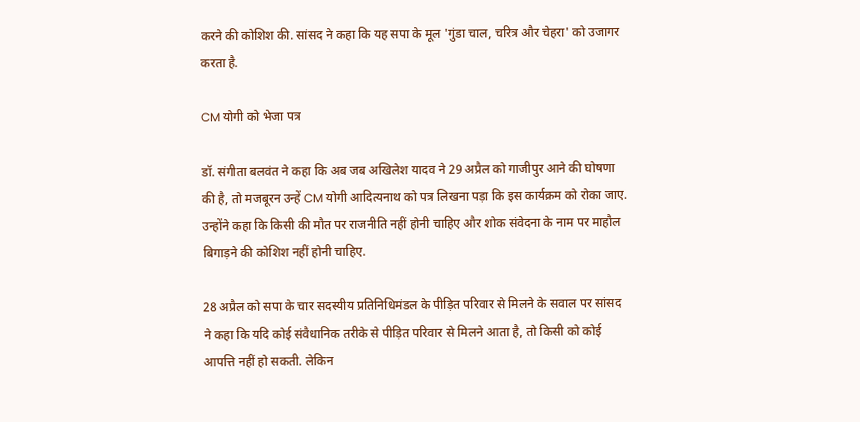करने की कोशिश की. सांसद ने कहा कि यह सपा के मूल 'गुंडा चाल, चरित्र और चेहरा' को उजागर करता है.

CM योगी को भेजा पत्र

डॉ. संगीता बलवंत ने कहा कि अब जब अखिलेश यादव ने 29 अप्रैल को गाजीपुर आने की घोषणा की है, तो मजबूरन उन्हें CM योगी आदित्यनाथ को पत्र लिखना पड़ा कि इस कार्यक्रम को रोका जाए. उन्होंने कहा कि किसी की मौत पर राजनीति नहीं होनी चाहिए और शोक संवेदना के नाम पर माहौल बिगाड़ने की कोशिश नहीं होनी चाहिए.

28 अप्रैल को सपा के चार सदस्यीय प्रतिनिधिमंडल के पीड़ित परिवार से मिलने के सवाल पर सांसद ने कहा कि यदि कोई संवैधानिक तरीके से पीड़ित परिवार से मिलने आता है, तो किसी को कोई आपत्ति नहीं हो सकती. लेकिन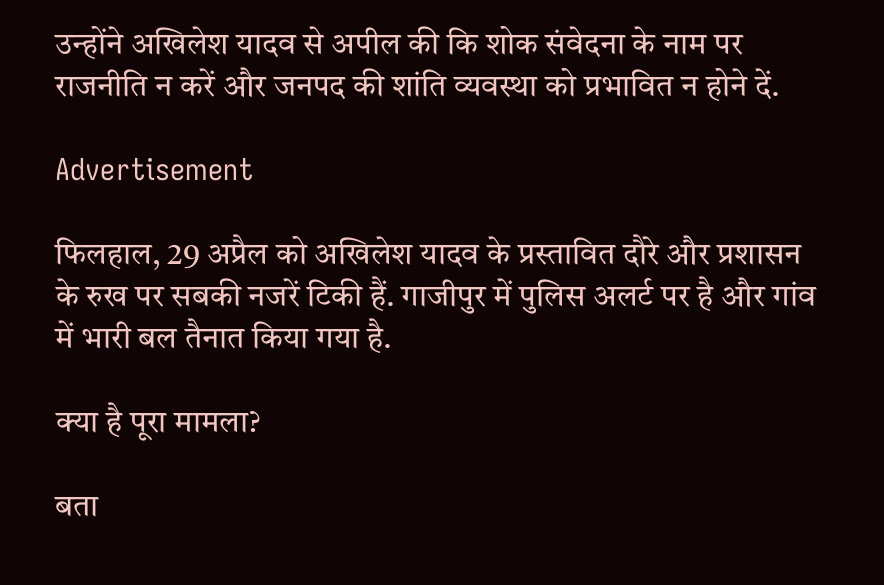उन्होंने अखिलेश यादव से अपील की कि शोक संवेदना के नाम पर राजनीति न करें और जनपद की शांति व्यवस्था को प्रभावित न होने दें.

Advertisement

फिलहाल, 29 अप्रैल को अखिलेश यादव के प्रस्तावित दौरे और प्रशासन के रुख पर सबकी नजरें टिकी हैं. गाजीपुर में पुलिस अलर्ट पर है और गांव में भारी बल तैनात किया गया है.

क्या है पूरा मामला?

बता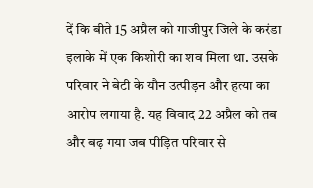दें कि बीते 15 अप्रैल को गाजीपुर जिले के करंडा इलाके में एक किशोरी का शव मिला था. उसके परिवार ने बेटी के यौन उत्पीड़न और हत्या का आरोप लगाया है. यह विवाद 22 अप्रैल को तब और बढ़ गया जब पीड़ित परिवार से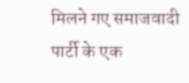मिलने गए समाजवादी पार्टी के एक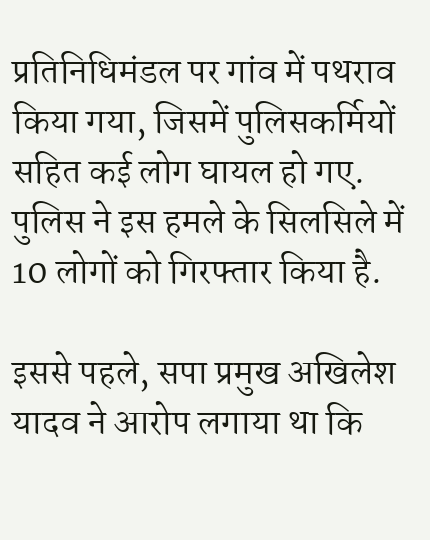प्रतिनिधिमंडल पर गांव में पथराव किया गया, जिसमें पुलिसकर्मियों सहित कई लोग घायल हो गए. पुलिस ने इस हमले के सिलसिले में 10 लोगों को गिरफ्तार किया है.

इससे पहले, सपा प्रमुख अखिलेश यादव ने आरोप लगाया था कि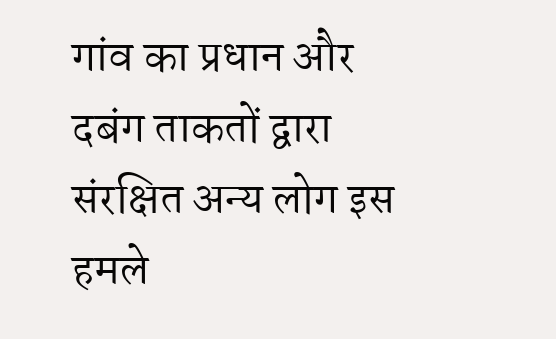गांव का प्रधान और दबंग ताकतों द्वारा संरक्षित अन्य लोग इस हमले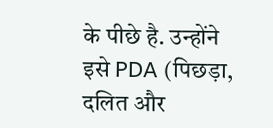के पीछे है. उन्होंने इसे PDA (पिछड़ा, दलित और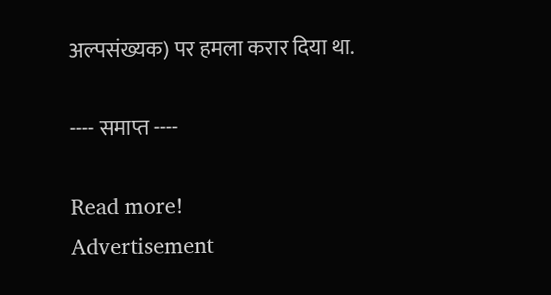अल्पसंख्यक) पर हमला करार दिया था.

---- समाप्त ----

Read more!
Advertisement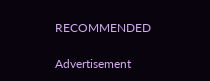RECOMMENDED

Advertisement